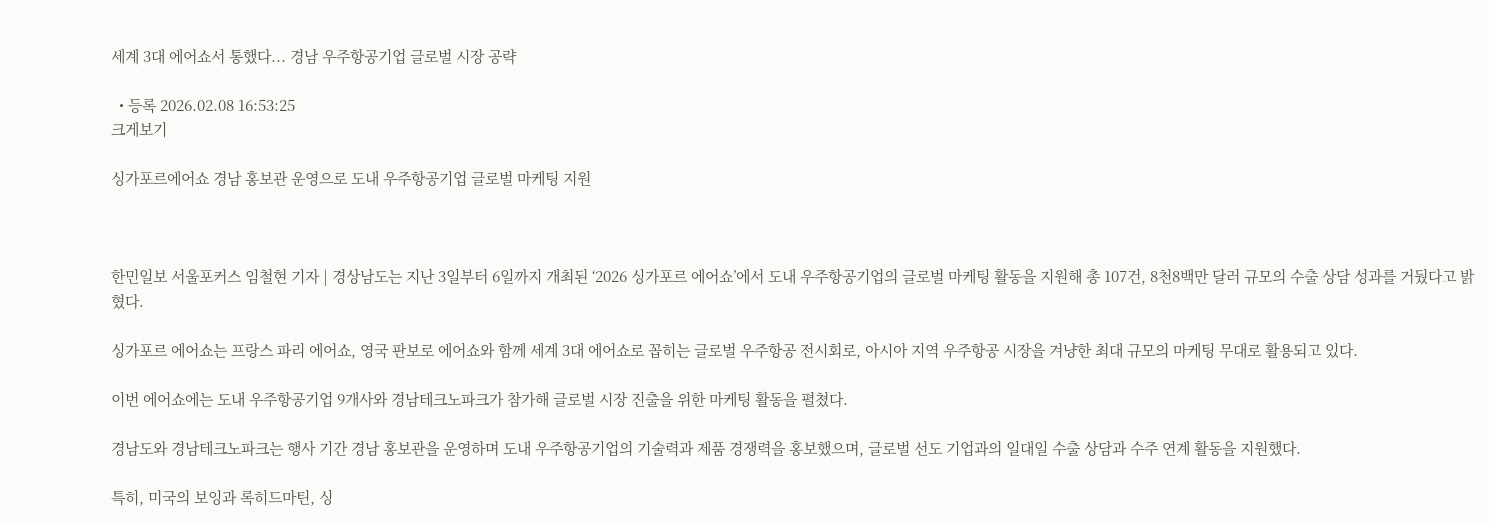세계 3대 에어쇼서 통했다... 경남 우주항공기업 글로벌 시장 공략

  • 등록 2026.02.08 16:53:25
크게보기

싱가포르에어쇼 경남 홍보관 운영으로 도내 우주항공기업 글로벌 마케팅 지원



한민일보 서울포커스 임철현 기자 | 경상남도는 지난 3일부터 6일까지 개최된 ‘2026 싱가포르 에어쇼’에서 도내 우주항공기업의 글로벌 마케팅 활동을 지원해 총 107건, 8천8백만 달러 규모의 수출 상담 성과를 거뒀다고 밝혔다.

싱가포르 에어쇼는 프랑스 파리 에어쇼, 영국 판보로 에어쇼와 함께 세계 3대 에어쇼로 꼽히는 글로벌 우주항공 전시회로, 아시아 지역 우주항공 시장을 겨냥한 최대 규모의 마케팅 무대로 활용되고 있다.

이번 에어쇼에는 도내 우주항공기업 9개사와 경남테크노파크가 참가해 글로벌 시장 진출을 위한 마케팅 활동을 펼쳤다.

경남도와 경남테크노파크는 행사 기간 경남 홍보관을 운영하며 도내 우주항공기업의 기술력과 제품 경쟁력을 홍보했으며, 글로벌 선도 기업과의 일대일 수출 상담과 수주 연계 활동을 지원했다.

특히, 미국의 보잉과 록히드마틴, 싱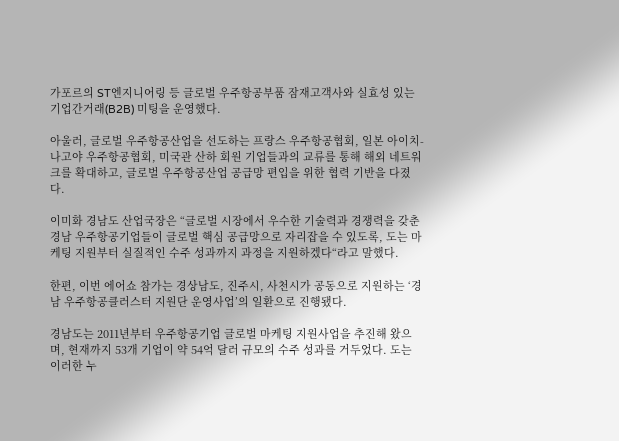가포르의 ST엔지니어링 등 글로벌 우주항공부품 잠재고객사와 실효성 있는 기업간거래(B2B) 미팅을 운영했다.

아울러, 글로벌 우주항공산업을 선도하는 프랑스 우주항공협회, 일본 아이치-나고야 우주항공협회, 미국관 산하 회원 기업들과의 교류를 통해 해외 네트워크를 확대하고, 글로벌 우주항공산업 공급망 편입을 위한 협력 기반을 다졌다.

이미화 경남도 산업국장은 “글로벌 시장에서 우수한 기술력과 경쟁력을 갖춘 경남 우주항공기업들이 글로벌 핵심 공급망으로 자리잡을 수 있도록, 도는 마케팅 지원부터 실질적인 수주 성과까지 과정을 지원하겠다“라고 말했다.

한편, 이번 에어쇼 참가는 경상남도, 진주시, 사천시가 공동으로 지원하는 ‘경남 우주항공클러스터 지원단 운영사업’의 일환으로 진행됐다.

경남도는 2011년부터 우주항공기업 글로벌 마케팅 지원사업을 추진해 왔으며, 현재까지 53개 기업이 약 54억 달러 규모의 수주 성과를 거두었다. 도는 이러한 누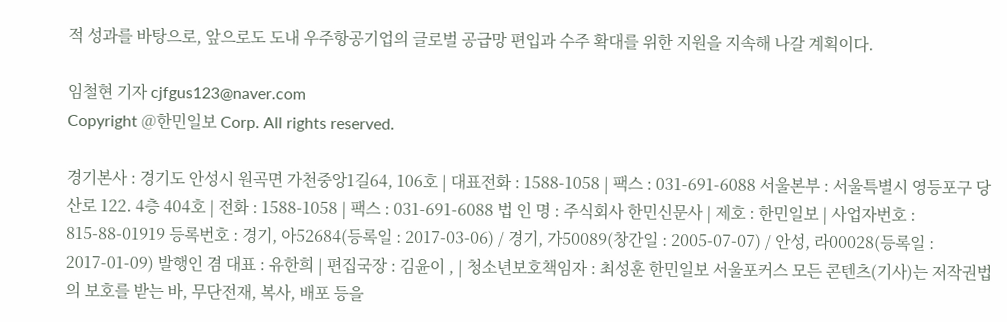적 성과를 바탕으로, 앞으로도 도내 우주항공기업의 글로벌 공급망 편입과 수주 확대를 위한 지원을 지속해 나갈 계획이다.

임철현 기자 cjfgus123@naver.com
Copyright @한민일보 Corp. All rights reserved.

경기본사 : 경기도 안성시 원곡면 가천중앙1길64, 106호 | 대표전화 : 1588-1058 | 팩스 : 031-691-6088 서울본부 : 서울특별시 영등포구 당산로 122. 4층 404호 | 전화 : 1588-1058 | 팩스 : 031-691-6088 법 인 명 : 주식회사 한민신문사 | 제호 : 한민일보 | 사업자번호 : 815-88-01919 등록번호 : 경기, 아52684(등록일 : 2017-03-06) / 경기, 가50089(창간일 : 2005-07-07) / 안성, 라00028(등록일 : 2017-01-09) 발행인 겸 대표 : 유한희 | 편집국장 : 김윤이 , | 청소년보호책임자 : 최성훈 한민일보 서울포커스 모든 콘텐츠(기사)는 저작권법의 보호를 받는 바, 무단전재, 복사, 배포 등을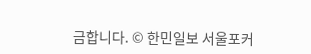금합니다. © 한민일보 서울포커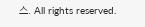스. All rights reserved.